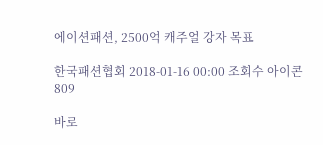에이션패션, 2500억 캐주얼 강자 목표

한국패션협회 2018-01-16 00:00 조회수 아이콘 809

바로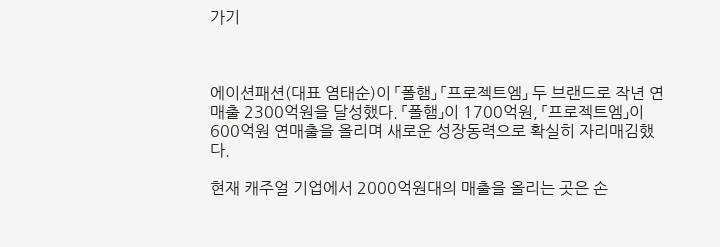가기



에이션패션(대표 염태순)이 「폴햄」 「프로젝트엠」 두 브랜드로 작년 연매출 2300억원을 달성했다. 「폴햄」이 1700억원, 「프로젝트엠」이 600억원 연매출을 올리며 새로운 성장동력으로 확실히 자리매김했다.

현재 캐주얼 기업에서 2000억원대의 매출을 올리는 곳은 손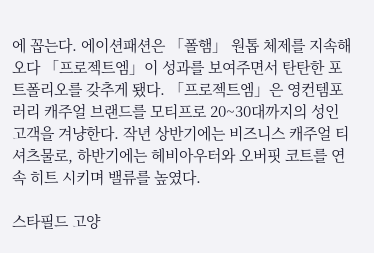에 꼽는다. 에이션패션은 「폴햄」 원톱 체제를 지속해 오다 「프로젝트엠」이 성과를 보여주면서 탄탄한 포트폴리오를 갖추게 됐다. 「프로젝트엠」은 영컨템포러리 캐주얼 브랜드를 모티프로 20~30대까지의 성인 고객을 겨냥한다. 작년 상반기에는 비즈니스 캐주얼 티셔츠물로, 하반기에는 헤비아우터와 오버핏 코트를 연속 히트 시키며 밸류를 높였다.

스타필드 고양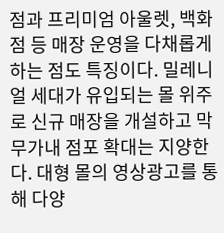점과 프리미엄 아울렛, 백화점 등 매장 운영을 다채롭게 하는 점도 특징이다. 밀레니얼 세대가 유입되는 몰 위주로 신규 매장을 개설하고 막무가내 점포 확대는 지양한다. 대형 몰의 영상광고를 통해 다양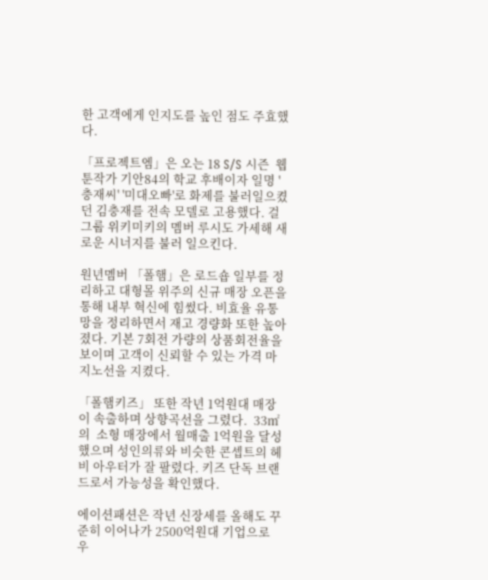한 고객에게 인지도를 높인 점도 주효했다.

「프로젝트엠」은 오는 18 S/S 시즌  웹툰작가 기안84의 학교 후배이자 일명 '충재씨' '미대오빠'로 화제를 불러일으켰던 김충재를 전속 모델로 고용했다. 걸그룹 위키미키의 멤버 루시도 가세해 새로운 시너지를 불러 일으킨다.

원년멤버 「폴햄」은 로드숍 일부를 정리하고 대형몰 위주의 신규 매장 오픈을 통해 내부 혁신에 힘썼다. 비효율 유통망을 정리하면서 재고 경량화 또한 높아졌다. 기본 7회전 가량의 상품회전율을 보이며 고객이 신뢰할 수 있는 가격 마지노선을 지켰다.

「폴햄키즈」 또한 작년 1억원대 매장이 속출하며 상향곡선을 그렸다.  33㎡의  소형 매장에서 월매출 1억원을 달성했으며 성인의류와 비슷한 콘셉트의 헤비 아우터가 잘 팔렸다. 키즈 단독 브랜드로서 가능성을 확인했다.

에이션패션은 작년 신장세를 올해도 꾸준히 이어나가 2500억원대 기업으로 우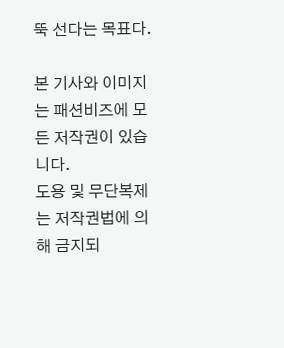뚝 선다는 목표다.

본 기사와 이미지는 패션비즈에 모든 저작권이 있습니다.
도용 및 무단복제는 저작권법에 의해 금지되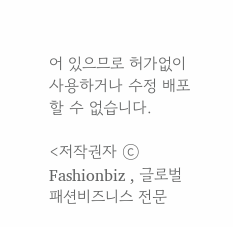어 있으므로 허가없이 사용하거나 수정 배포할 수 없습니다.

<저작권자 ⓒ Fashionbiz , 글로벌 패션비즈니스 전문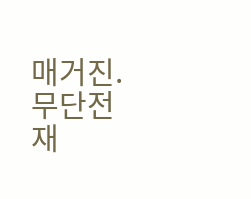매거진. 무단전재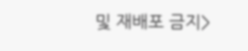및 재배포 금지>